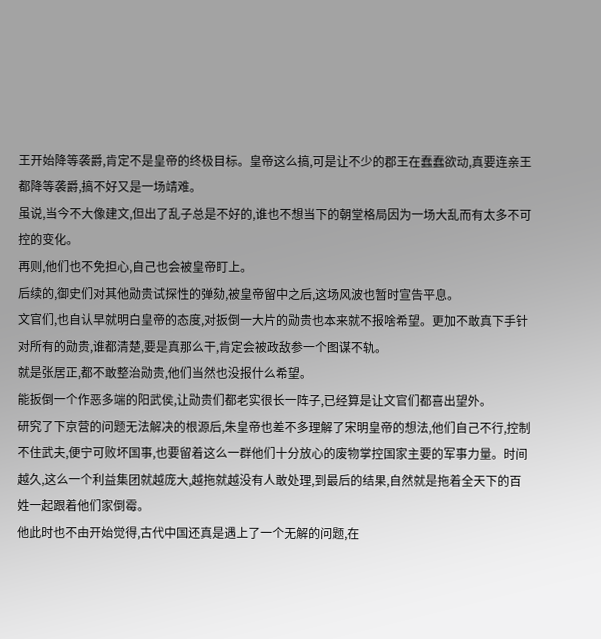王开始降等袭爵,肯定不是皇帝的终极目标。皇帝这么搞,可是让不少的郡王在蠢蠢欲动,真要连亲王都降等袭爵,搞不好又是一场靖难。
虽说,当今不大像建文,但出了乱子总是不好的,谁也不想当下的朝堂格局因为一场大乱而有太多不可控的变化。
再则,他们也不免担心,自己也会被皇帝盯上。
后续的,御史们对其他勋贵试探性的弹劾,被皇帝留中之后,这场风波也暂时宣告平息。
文官们,也自认早就明白皇帝的态度,对扳倒一大片的勋贵也本来就不报啥希望。更加不敢真下手针对所有的勋贵,谁都清楚,要是真那么干,肯定会被政敌参一个图谋不轨。
就是张居正,都不敢整治勋贵,他们当然也没报什么希望。
能扳倒一个作恶多端的阳武侯,让勋贵们都老实很长一阵子,已经算是让文官们都喜出望外。
研究了下京营的问题无法解决的根源后,朱皇帝也差不多理解了宋明皇帝的想法,他们自己不行,控制不住武夫,便宁可败坏国事,也要留着这么一群他们十分放心的废物掌控国家主要的军事力量。时间越久,这么一个利益集团就越庞大,越拖就越没有人敢处理,到最后的结果,自然就是拖着全天下的百姓一起跟着他们家倒霉。
他此时也不由开始觉得,古代中国还真是遇上了一个无解的问题,在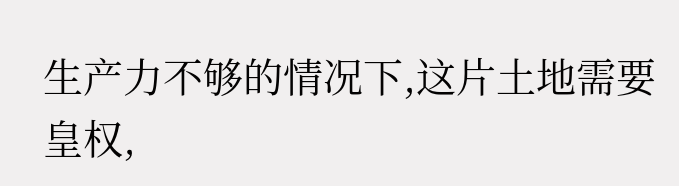生产力不够的情况下,这片土地需要皇权,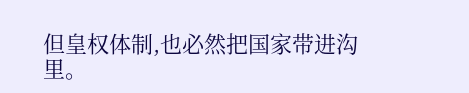但皇权体制,也必然把国家带进沟里。